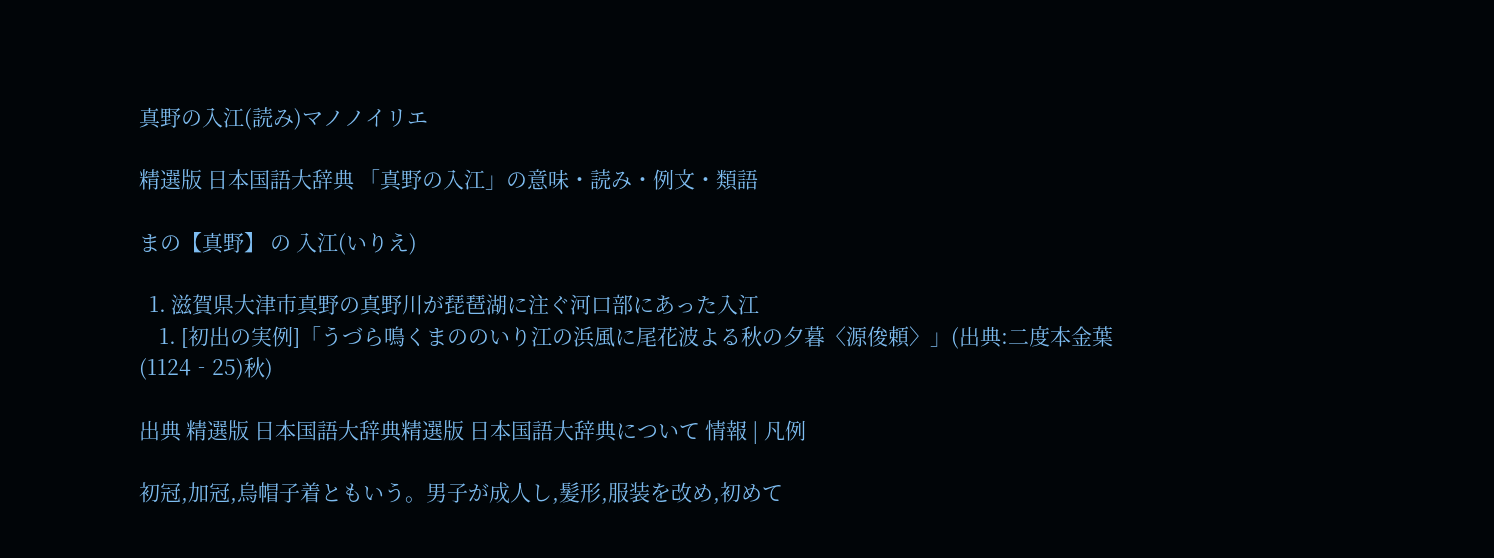真野の入江(読み)マノノイリエ

精選版 日本国語大辞典 「真野の入江」の意味・読み・例文・類語

まの【真野】 の 入江(いりえ)

  1. 滋賀県大津市真野の真野川が琵琶湖に注ぐ河口部にあった入江
    1. [初出の実例]「うづら鳴くまののいり江の浜風に尾花波よる秋の夕暮〈源俊頼〉」(出典:二度本金葉(1124‐25)秋)

出典 精選版 日本国語大辞典精選版 日本国語大辞典について 情報 | 凡例

初冠,加冠,烏帽子着ともいう。男子が成人し,髪形,服装を改め,初めて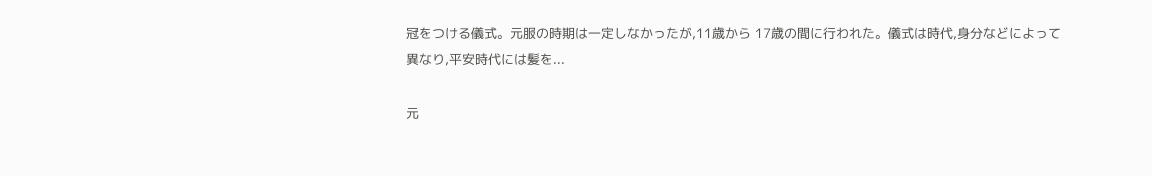冠をつける儀式。元服の時期は一定しなかったが,11歳から 17歳の間に行われた。儀式は時代,身分などによって異なり,平安時代には髪を...

元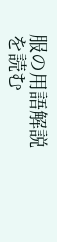服の用語解説を読む